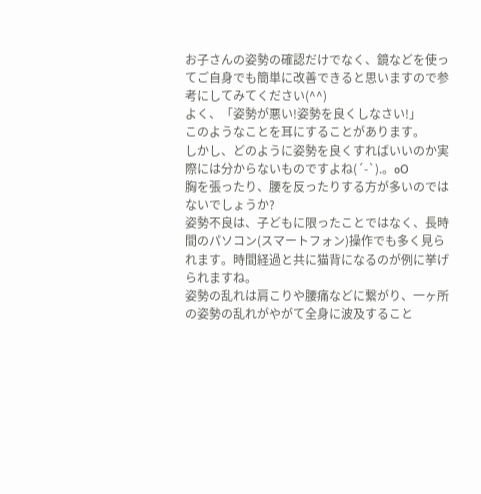お子さんの姿勢の確認だけでなく、鏡などを使ってご自身でも簡単に改善できると思いますので参考にしてみてください(^^)
よく、「姿勢が悪い!姿勢を良くしなさい!」
このようなことを耳にすることがあります。
しかし、どのように姿勢を良くすればいいのか実際には分からないものですよね(´-`).。oO
胸を張ったり、腰を反ったりする方が多いのではないでしょうか?
姿勢不良は、子どもに限ったことではなく、長時間のパソコン(スマートフォン)操作でも多く見られます。時間経過と共に猫背になるのが例に挙げられますね。
姿勢の乱れは肩こりや腰痛などに繋がり、一ヶ所の姿勢の乱れがやがて全身に波及すること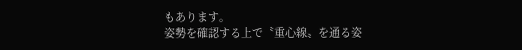もあります。
姿勢を確認する上で〝重心線〟を通る姿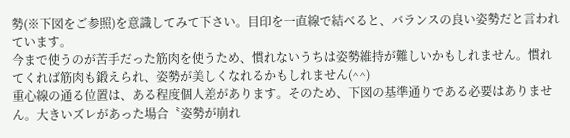勢(※下図をご参照)を意識してみて下さい。目印を一直線で結べると、バランスの良い姿勢だと言われています。
今まで使うのが苦手だった筋肉を使うため、慣れないうちは姿勢維持が難しいかもしれません。慣れてくれば筋肉も鍛えられ、姿勢が美しくなれるかもしれません(^^)
重心線の通る位置は、ある程度個人差があります。そのため、下図の基準通りである必要はありません。大きいズレがあった場合〝姿勢が崩れ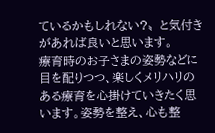ているかもしれない?〟と気付きがあれば良いと思います。
療育時のお子さまの姿勢などに目を配りつつ、楽しくメリハリのある療育を心掛けていきたく思います。姿勢を整え、心も整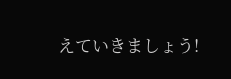えていきましょう!